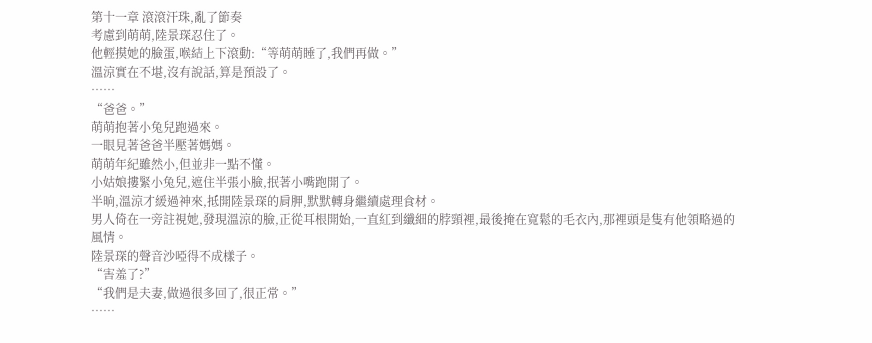第十一章 滾滾汗珠,亂了節奏
考慮到萌萌,陸景琛忍住了。
他輕摸她的臉蛋,喉結上下滾動:“等萌萌睡了,我們再做。”
溫涼實在不堪,沒有說話,算是預設了。
……
“爸爸。”
萌萌抱著小兔兒跑過來。
一眼見著爸爸半壓著媽媽。
萌萌年紀雖然小,但並非一點不懂。
小姑娘摟緊小兔兒,遮住半張小臉,抿著小嘴跑開了。
半晌,溫涼才緩過神來,抵開陸景琛的肩胛,默默轉身繼續處理食材。
男人倚在一旁註視她,發現溫涼的臉,正從耳根開始,一直紅到纖細的脖頸裡,最後掩在寬鬆的毛衣內,那裡頭是隻有他領略過的風情。
陸景琛的聲音沙啞得不成樣子。
“害羞了?”
“我們是夫妻,做過很多回了,很正常。”
……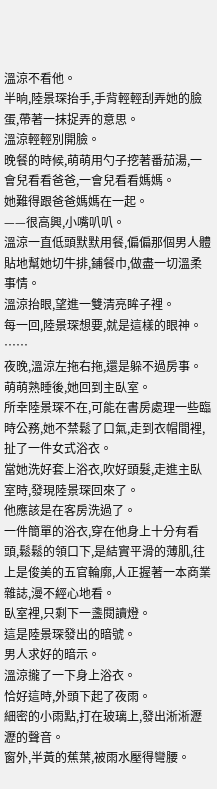溫涼不看他。
半晌,陸景琛抬手,手背輕輕刮弄她的臉蛋,帶著一抹捉弄的意思。
溫涼輕輕別開臉。
晚餐的時候,萌萌用勺子挖著番茄湯,一會兒看看爸爸,一會兒看看媽媽。
她難得跟爸爸媽媽在一起。
——很高興,小嘴叭叭。
溫涼一直低頭默默用餐,偏偏那個男人體貼地幫她切牛排,鋪餐巾,做盡一切溫柔事情。
溫涼抬眼,望進一雙清亮眸子裡。
每一回,陸景琛想要,就是這樣的眼神。
……
夜晚,溫涼左拖右拖,還是躲不過房事。
萌萌熟睡後,她回到主臥室。
所幸陸景琛不在,可能在書房處理一些臨時公務,她不禁鬆了口氣,走到衣帽間裡,扯了一件女式浴衣。
當她洗好套上浴衣,吹好頭髮,走進主臥室時,發現陸景琛回來了。
他應該是在客房洗過了。
一件簡單的浴衣,穿在他身上十分有看頭,鬆鬆的領口下,是結實平滑的薄肌,往上是俊美的五官輪廓,人正握著一本商業雜誌,漫不經心地看。
臥室裡,只剩下一盞閱讀燈。
這是陸景琛發出的暗號。
男人求好的暗示。
溫涼攏了一下身上浴衣。
恰好這時,外頭下起了夜雨。
細密的小雨點,打在玻璃上,發出淅淅瀝瀝的聲音。
窗外,半黃的蕉葉,被雨水壓得彎腰。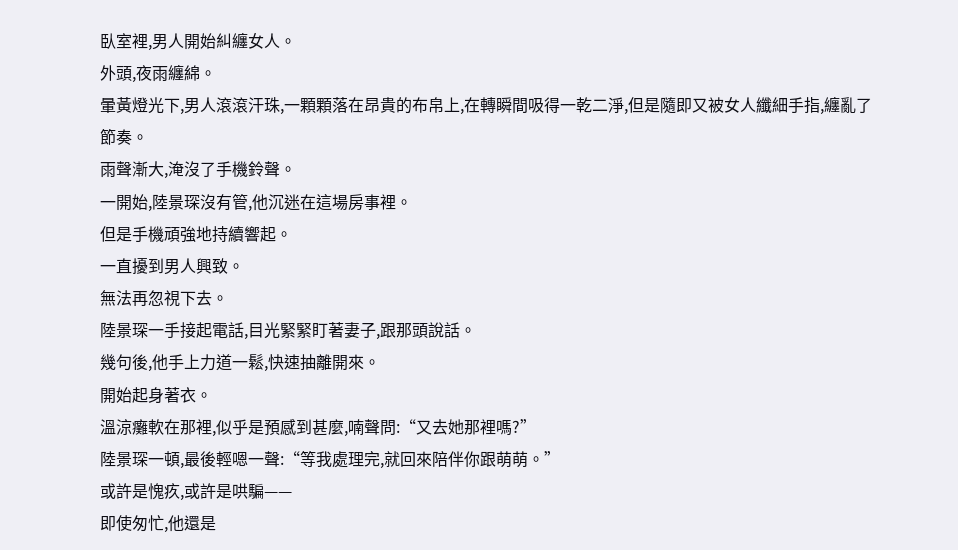臥室裡,男人開始糾纏女人。
外頭,夜雨纏綿。
暈黃燈光下,男人滾滾汗珠,一顆顆落在昂貴的布帛上,在轉瞬間吸得一乾二淨,但是隨即又被女人纖細手指,纏亂了節奏。
雨聲漸大,淹沒了手機鈴聲。
一開始,陸景琛沒有管,他沉迷在這場房事裡。
但是手機頑強地持續響起。
一直擾到男人興致。
無法再忽視下去。
陸景琛一手接起電話,目光緊緊盯著妻子,跟那頭說話。
幾句後,他手上力道一鬆,快速抽離開來。
開始起身著衣。
溫涼癱軟在那裡,似乎是預感到甚麼,喃聲問:“又去她那裡嗎?”
陸景琛一頓,最後輕嗯一聲:“等我處理完,就回來陪伴你跟萌萌。”
或許是愧疚,或許是哄騙——
即使匆忙,他還是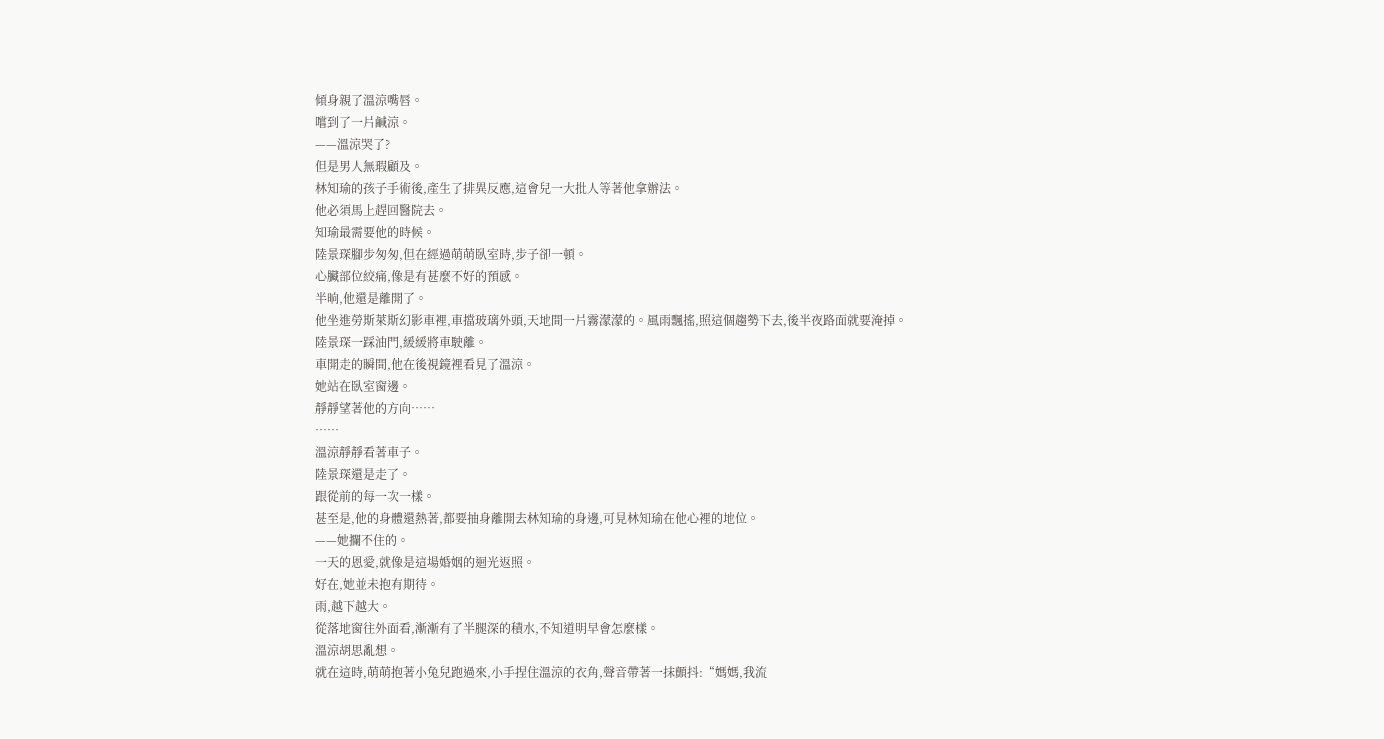傾身親了溫涼嘴唇。
嚐到了一片鹹涼。
——溫涼哭了?
但是男人無瑕顧及。
林知瑜的孩子手術後,產生了排異反應,這會兒一大批人等著他拿辦法。
他必須馬上趕回醫院去。
知瑜最需要他的時候。
陸景琛腳步匆匆,但在經過萌萌臥室時,步子卻一頓。
心臟部位絞痛,像是有甚麼不好的預感。
半晌,他還是離開了。
他坐進勞斯萊斯幻影車裡,車擋玻璃外頭,天地間一片霧濛濛的。風雨飄搖,照這個趨勢下去,後半夜路面就要淹掉。
陸景琛一踩油門,緩緩將車駛離。
車開走的瞬間,他在後視鏡裡看見了溫涼。
她站在臥室窗邊。
靜靜望著他的方向……
……
溫涼靜靜看著車子。
陸景琛還是走了。
跟從前的每一次一樣。
甚至是,他的身體還熱著,都要抽身離開去林知瑜的身邊,可見林知瑜在他心裡的地位。
——她攔不住的。
一天的恩愛,就像是這場婚姻的迴光返照。
好在,她並未抱有期待。
雨,越下越大。
從落地窗往外面看,漸漸有了半腿深的積水,不知道明早會怎麼樣。
溫涼胡思亂想。
就在這時,萌萌抱著小兔兒跑過來,小手捏住溫涼的衣角,聲音帶著一抹顫抖:“媽媽,我流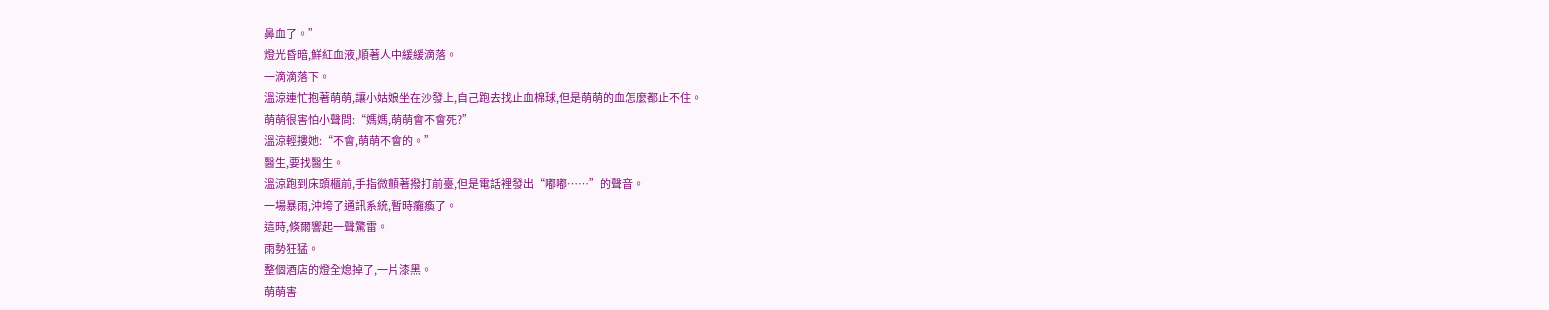鼻血了。”
燈光昏暗,鮮紅血液,順著人中緩緩滴落。
一滴滴落下。
溫涼連忙抱著萌萌,讓小姑娘坐在沙發上,自己跑去找止血棉球,但是萌萌的血怎麼都止不住。
萌萌很害怕小聲問:“媽媽,萌萌會不會死?”
溫涼輕摟她:“不會,萌萌不會的。”
醫生,要找醫生。
溫涼跑到床頭櫃前,手指微顫著撥打前臺,但是電話裡發出“嘟嘟……”的聲音。
一場暴雨,沖垮了通訊系統,暫時癱瘓了。
這時,倏爾響起一聲驚雷。
雨勢狂猛。
整個酒店的燈全熄掉了,一片漆黑。
萌萌害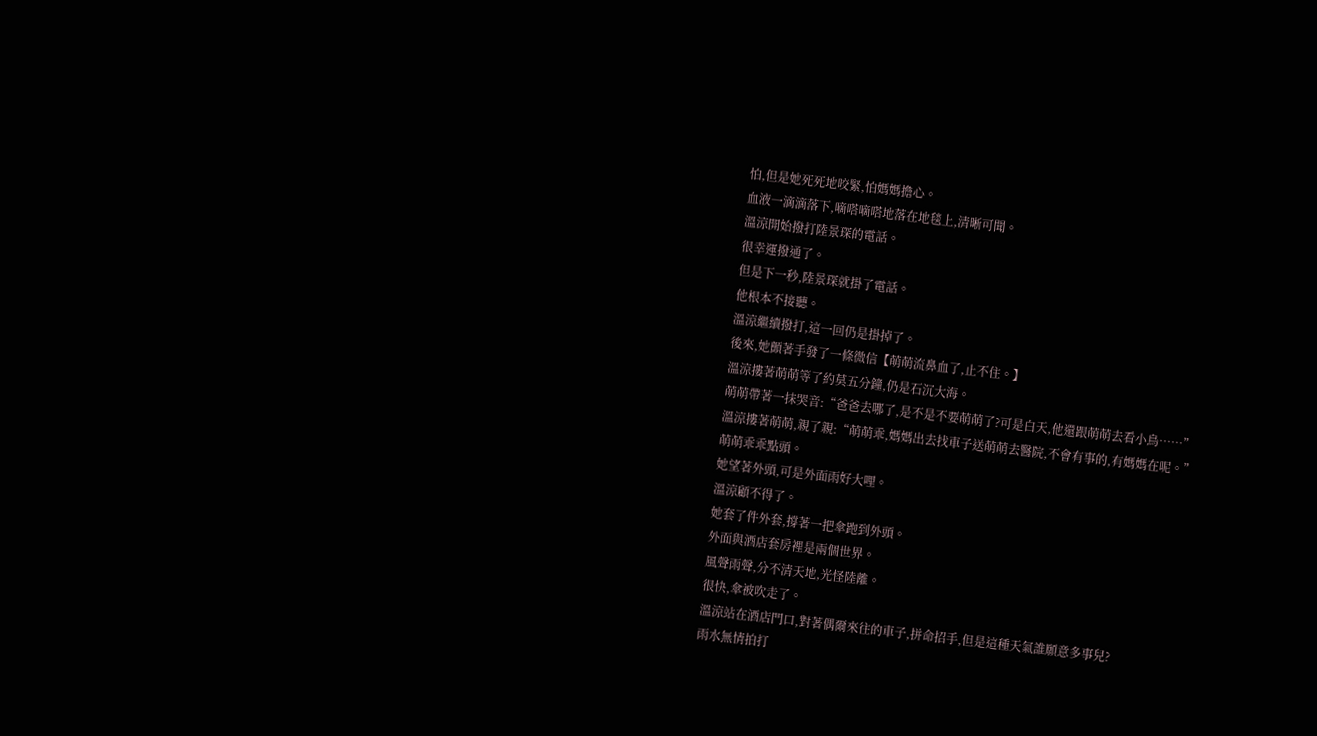怕,但是她死死地咬緊,怕媽媽擔心。
血液一滴滴落下,嘀嗒嘀嗒地落在地毯上,清晰可聞。
溫涼開始撥打陸景琛的電話。
很幸運撥通了。
但是下一秒,陸景琛就掛了電話。
他根本不接聽。
溫涼繼續撥打,這一回仍是掛掉了。
後來,她顫著手發了一條微信【萌萌流鼻血了,止不住。】
溫涼摟著萌萌等了約莫五分鐘,仍是石沉大海。
萌萌帶著一抹哭音:“爸爸去哪了,是不是不要萌萌了?可是白天,他還跟萌萌去看小鳥……”
溫涼摟著萌萌,親了親:“萌萌乖,媽媽出去找車子送萌萌去醫院,不會有事的,有媽媽在呢。”
萌萌乖乖點頭。
她望著外頭,可是外面雨好大哩。
溫涼顧不得了。
她套了件外套,撐著一把傘跑到外頭。
外面與酒店套房裡是兩個世界。
風聲雨聲,分不清天地,光怪陸離。
很快,傘被吹走了。
溫涼站在酒店門口,對著偶爾來往的車子,拼命招手,但是這種天氣誰願意多事兒?
雨水無情拍打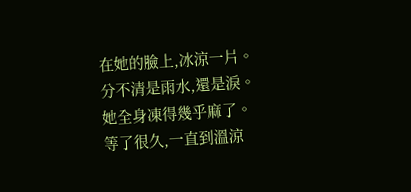在她的臉上,冰涼一片。
分不清是雨水,還是淚。
她全身凍得幾乎麻了。
等了很久,一直到溫涼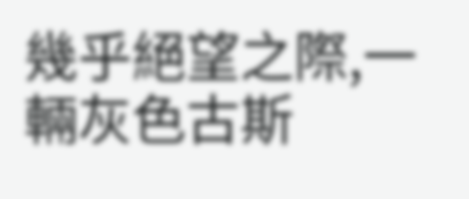幾乎絕望之際,一輛灰色古斯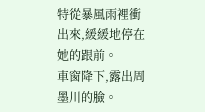特從暴風雨裡衝出來,緩緩地停在她的跟前。
車窗降下,露出周墨川的臉。